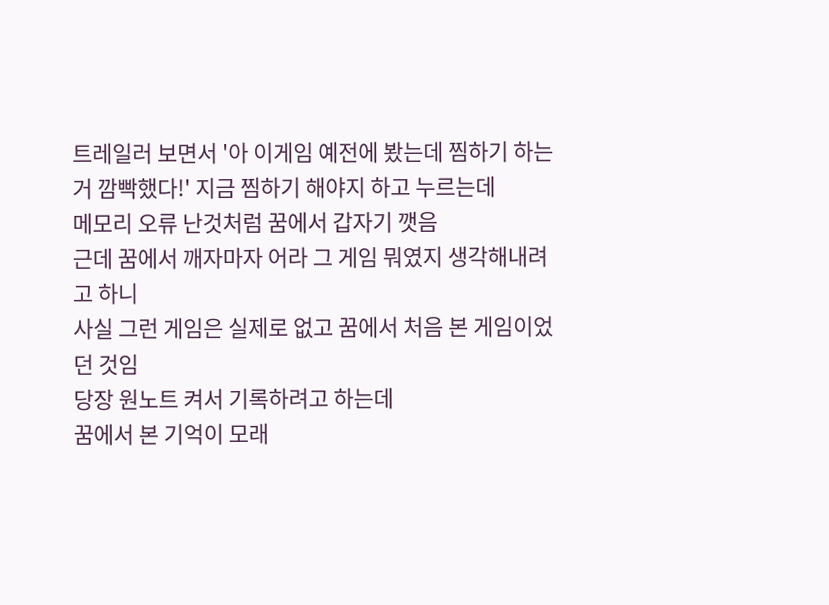트레일러 보면서 '아 이게임 예전에 봤는데 찜하기 하는거 깜빡했다!' 지금 찜하기 해야지 하고 누르는데
메모리 오류 난것처럼 꿈에서 갑자기 깻음
근데 꿈에서 깨자마자 어라 그 게임 뭐였지 생각해내려고 하니
사실 그런 게임은 실제로 없고 꿈에서 처음 본 게임이었던 것임
당장 원노트 켜서 기록하려고 하는데
꿈에서 본 기억이 모래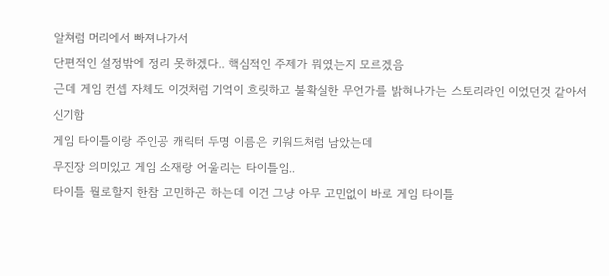알쳐럼 머리에서 빠져나가서
단편적인 설정밖에 정리 못하겠다.. 핵심적인 주제가 뭐였는지 모르겠음
근데 게임 컨셉 자체도 이것처럼 기억이 흐릿하고 불확실한 무언가를 밝혀나가는 스토리라인 이었던것 같아서 신기함
게임 타이틀이랑 주인공 캐릭터 두명 이름은 키워드처럼 남았는데
무진장 의미있고 게임 소재랑 어울리는 타이틀임..
타이틀 뭘로할지 한참 고민하곤 하는데 이건 그냥 아무 고민없이 바로 게임 타이틀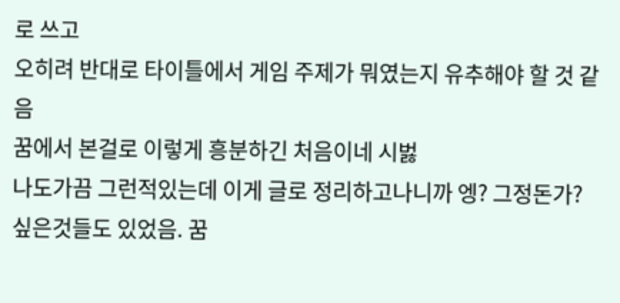로 쓰고
오히려 반대로 타이틀에서 게임 주제가 뭐였는지 유추해야 할 것 같음
꿈에서 본걸로 이렇게 흥분하긴 처음이네 시벓
나도가끔 그런적있는데 이게 글로 정리하고나니까 엥? 그정돈가? 싶은것들도 있었음. 꿈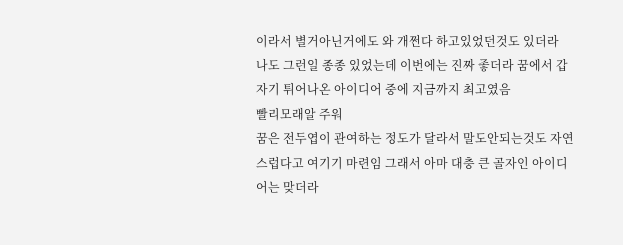이라서 별거아닌거에도 와 개쩐다 하고있었던것도 있더라
나도 그런일 종종 있었는데 이번에는 진짜 좋더라 꿈에서 갑자기 튀어나온 아이디어 중에 지금까지 최고였음
빨리모래알 주워
꿈은 전두엽이 관여하는 정도가 달라서 말도안되는것도 자연스럽다고 여기기 마련임 그래서 아마 대충 큰 골자인 아이디어는 맞더라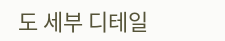도 세부 디테일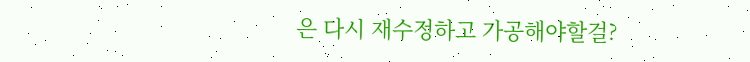은 다시 재수정하고 가공해야할걸?